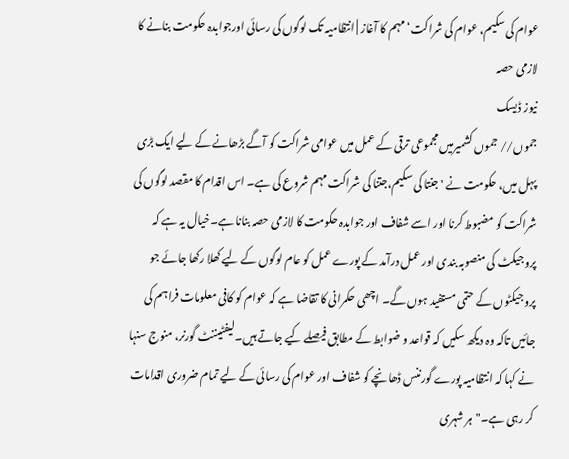عوام کی سکیم، عوام کی شراکت‘ مہم کا آغاز | انتظامیہ تک لوگوں کی رسائی اورجوابدہ حکومت بنانے کا لازمی حصہ
نیوز ڈیسک
جموں// جموں کشمیرمیں مجموعی ترقی کے عمل میں عوامی شراکت کو آگے بڑھانے کے لیے ایک بڑی پہل میں، حکومت نے 'جنتا کی سکیم،جتنا کی شراکت مہم شروع کی ہے۔ اس اقدام کا مقصد لوگوں کی شراکت کو مضبوط کرنا اور اسے شفاف اور جوابدہ حکومت کا لازمی حصہ بنانا ہے۔خیال یہ ہے کہ پروجیکٹ کی منصوبہ بندی اور عمل درآمد کے پورے عمل کو عام لوگوں کے لیے کھلا رکھا جائے جو پروجیکٹوں کے حتمی مستفید ہوں گے۔ اچھی حکمرانی کا تقاضا ہے کہ عوام کو کافی معلومات فراہم کی جائیں تاکہ وہ دیکھ سکیں کہ قواعد و ضوابط کے مطابق فیصلے کیے جاتے ہیں۔لیفٹیننٹ گورنر، منوج سنہا نے کہا کہ انتظامیہ پورے گورننس ڈھانچے کو شفاف اور عوام کی رسائی کے لیے تمام ضروری اقدامات کر رہی ہے۔"ہر شہری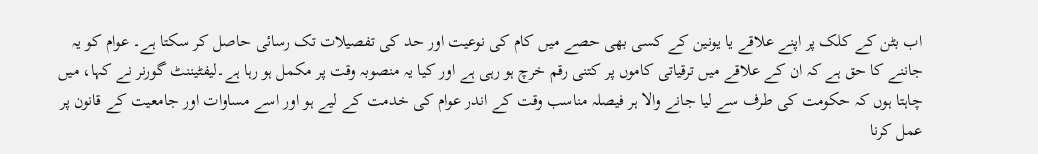اب بٹن کے کلک پر اپنے علاقے یا یونین کے کسی بھی حصے میں کام کی نوعیت اور حد کی تفصیلات تک رسائی حاصل کر سکتا ہے۔ عوام کو یہ جاننے کا حق ہے کہ ان کے علاقے میں ترقیاتی کاموں پر کتنی رقم خرچ ہو رہی ہے اور کیا یہ منصوبہ وقت پر مکمل ہو رہا ہے۔لیفٹیننٹ گورنر نے کہا، میں چاہتا ہوں کہ حکومت کی طرف سے لیا جانے والا ہر فیصلہ مناسب وقت کے اندر عوام کی خدمت کے لیے ہو اور اسے مساوات اور جامعیت کے قانون پر عمل کرنا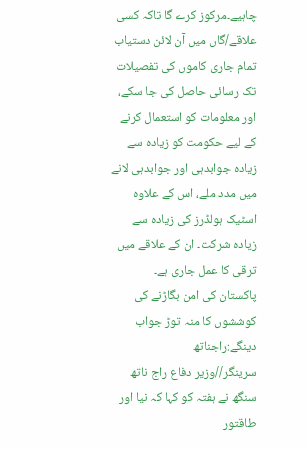چاہیے۔مرکوز کرے گا تاکہ کسی علاقے/گاں میں آن لائن دستیاب تمام جاری کاموں کی تفصیلات تک رسائی حاصل کی جا سکے، اور معلومات کو استعمال کرنے کے لیے حکومت کو زیادہ سے زیادہ جوابدہی اور جوابدہی لانے میں مدد ملے، اس کے علاوہ اسٹیک ہولڈرز کی زیادہ سے زیادہ شرکت۔ ان کے علاقے میں ترقی کا عمل جاری ہے۔
پاکستان کی امن بگاڑنے کی کوششوں کا منہ توڑ جواب دینگے:راجناتھ
سرینگر//وزیر دفاع راج ناتھ سنگھ نے ہفتہ کو کہا کہ نیا اور طاقتور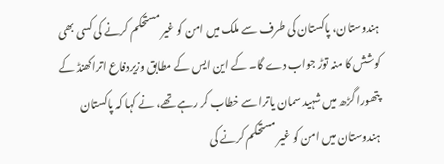ہندوستان، پاکستان کی طرف سے ملک میں امن کو غیر مستحکم کرنے کی کسی بھی کوشش کا منہ توڑ جواب دے گا۔ کے این ایس کے مطابق وزیردفاع اتراکھنڈ کے پتھورا گڑھ میں شہید سمان یاترا سے خطاب کر رہے تھے، نے کہا کہ پاکستان ہندوستان میں امن کو غیر مستحکم کرنے کی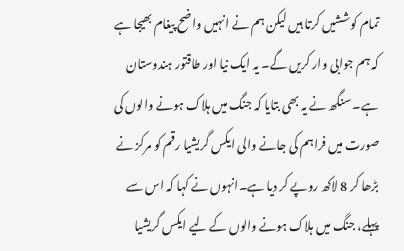تمام کوششیں کرتا ہیں لیکن ہم نے انہیں واضح پیغام بھیجا ہے کہ ہم جوابی وار کریں گے۔ یہ ایک نیا اور طاقتور ہندوستان ہے۔ سنگھ نے یہ بھی بتایا کہ جنگ میں ہلاک ہونے والوں کی صورت میں فراہم کی جانے والی ایکس گریشیا رقم کو مرکز نے بڑھا کر 8 لاکھ روپے کر دیا ہے۔انہوں نے کہا کہ اس سے پہلے، جنگ میں ہلاک ہونے والوں کے لیے ایکس گریشیا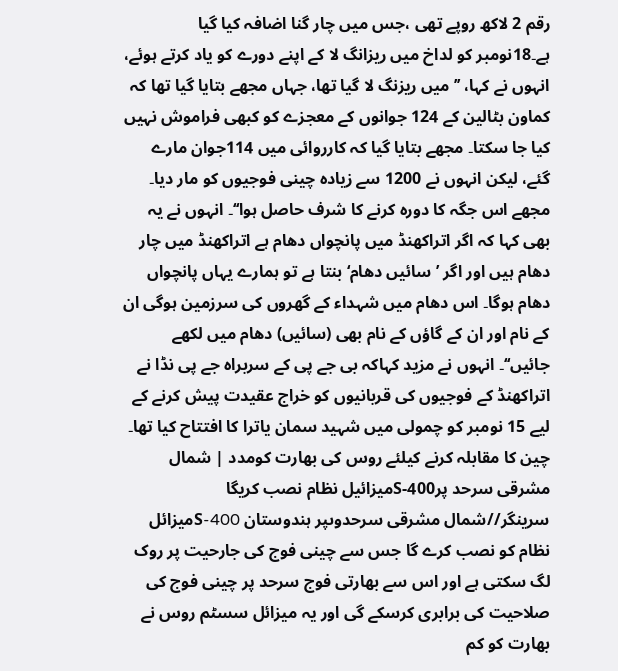رقم 2 لاکھ روپے تھی ،جس میں چار گنا اضافہ کیا گیا ہے۔18نومبر کو لداخ میں ریزانگ لا کے اپنے دورے کو یاد کرتے ہوئے، انہوں نے کہا، ’’میں ریزنگ لا گیا تھا، جہاں مجھے بتایا گیا تھا کہ کماون بٹالین کے 124 جوانوں کے معجزے کو کبھی فراموش نہیں کیا جا سکتا۔ مجھے بتایا گیا کہ کارروائی میں 114جوان مارے گئے، لیکن انہوں نے 1200 سے زیادہ چینی فوجیوں کو مار دیا۔ مجھے اس جگہ کا دورہ کرنے کا شرف حاصل ہوا‘‘۔ انہوں نے یہ بھی کہا کہ اگر اتراکھنڈ میں پانچواں دھام ہے اتراکھنڈ میں چار دھام ہیں اور اگر ’سائیں دھام‘ بنتا ہے تو ہمارے یہاں پانچواں دھام ہوگا۔ اس دھام میں شہداء کے گھروں کی سرزمین ہوگی ان کے نام اور ان کے گاؤں کے نام بھی (سائیں) دھام میں لکھے جائیں‘‘۔ انہوں نے مزید کہاکہ بی جے پی کے سربراہ جے پی نڈا نے اتراکھنڈ کے فوجیوں کی قربانیوں کو خراج عقیدت پیش کرنے کے لیے 15 نومبر کو چمولی میں شہید سمان یاترا کا افتتاح کیا تھا۔
چین کا مقابلہ کرنے کیلئے روس کی بھارت کومدد | شمال مشرقی سرحد پر400-Sمیزائیل نظام نصب کریگا
سرینگر//شمال مشرقی سرحدوںپر ہندوستان 400-Sمیزائل نظام کو نصب کرے گا جس سے چینی فوج کی جارحیت پر روک لگ سکتی ہے اور اس سے بھارتی فوج سرحد پر چینی فوج کی صلاحیت کی برابری کرسکے گی اور یہ میزائل سسٹم روس نے بھارت کو کم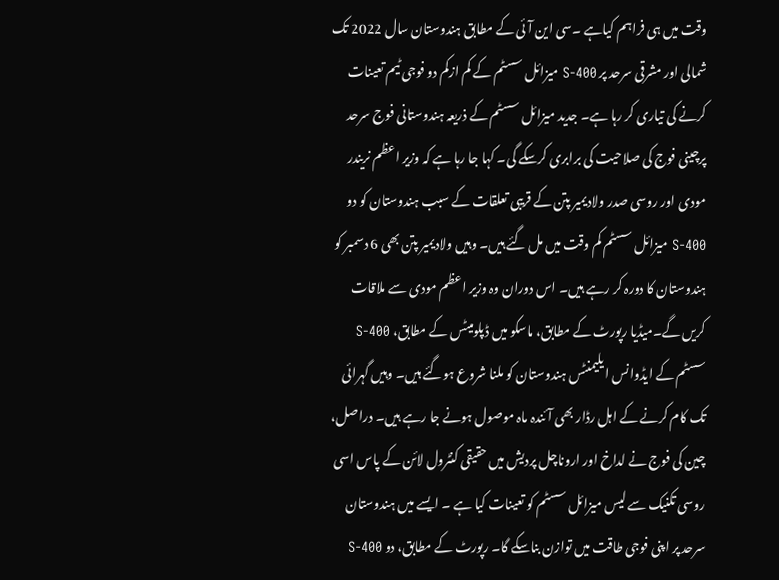وقت میں ہی فراہم کیاہے ۔سی این آئی کے مطابق ہندوستان سال 2022 تک شمالی اور مشرقی سرحد پر S-400 میزائل سسٹم کے کم ازکم دو فوجی ٹیم تعینات کرنے کی تیاری کر رہا ہے۔ جدید میزائل سسٹم کے ذریعہ ہندوستانی فوج سرحد پرچینی فوج کی صلاحیت کی برابری کرسکے گی۔ کہا جا رہا ہے کہ وزیر اعظم نریندر مودی اور روسی صدر ولادیمیر پتن کے قریبی تعلقات کے سبب ہندوستان کو دو S-400 میزائل سسٹم کم وقت میں مل گئے ہیں۔ وہیں ولادیمیر پتن بھی 6 دسمبر کو ہندوستان کا دورہ کر رہے ہیں۔ اس دوران وہ وزیر اعظم مودی سے ملاقات کریں گے۔میڈیا رپورٹ کے مطابق، ماسکو میں ڈپلومیٹس کے مطابق، S-400 سسٹم کے ایڈوانس ایلیمنٹس ہندوستان کو ملنا شروع ہوگئے ہیں۔ وہیں گہرائی تک کام کرنے کے اہل رڈار بھی آئندہ ماہ موصول ہونے جا رہے ہیں۔ دراصل، چین کی فوج نے لداخ اور اروناچل پردیش میں حقیقی کنٹرول لائن کے پاس اسی روسی تکنیک سے لیس میزائل سسٹم کو تعینات کیا ہے ۔ ایسے میں ہندوستان سرحد پر اپنی فوجی طاقت میں توازن بناسکے گا۔ رپورٹ کے مطابق، دو S-400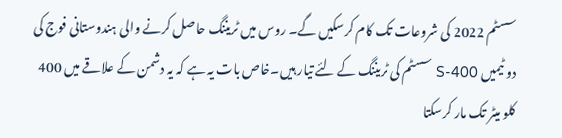سسٹم 2022 کی شروعات تک کام کرسکیں گے۔ روس میں ٹریننگ حاصل کرنے والی ہندوستانی فوج کی دو ٹیمیں S-400 سسٹم کی ٹریننگ کے لئے تیار ہیں۔خاص بات یہ ہے کہ یہ دشمن کے علاقے میں 400 کلو میٹر تک مار کرسکتا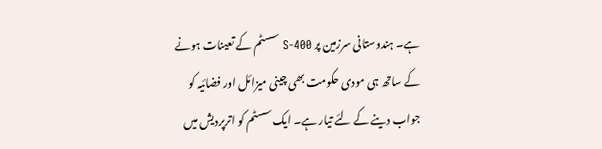ہے۔ ہندوستانی سرزمین پر S-400 سسٹم کے تعینات ہونے کے ساتھ ہی مودی حکومت بھی چینی میزائل اور فضائیہ کو جواب دینے کے لئے تیار ہے۔ ایک سسٹم کو اترپردیش میں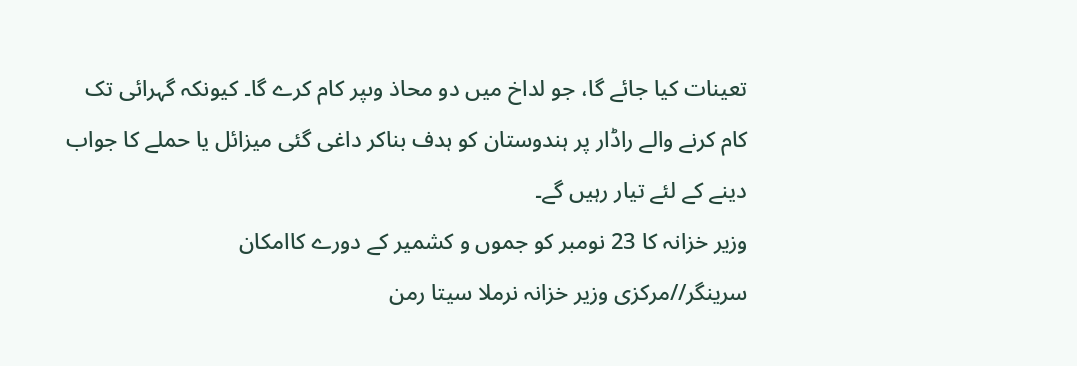تعینات کیا جائے گا، جو لداخ میں دو محاذ وںپر کام کرے گا۔ کیونکہ گہرائی تک کام کرنے والے راڈار پر ہندوستان کو ہدف بناکر داغی گئی میزائل یا حملے کا جواب دینے کے لئے تیار رہیں گے۔
وزیر خزانہ کا 23 نومبر کو جموں و کشمیر کے دورے کاامکان
سرینگر//مرکزی وزیر خزانہ نرملا سیتا رمن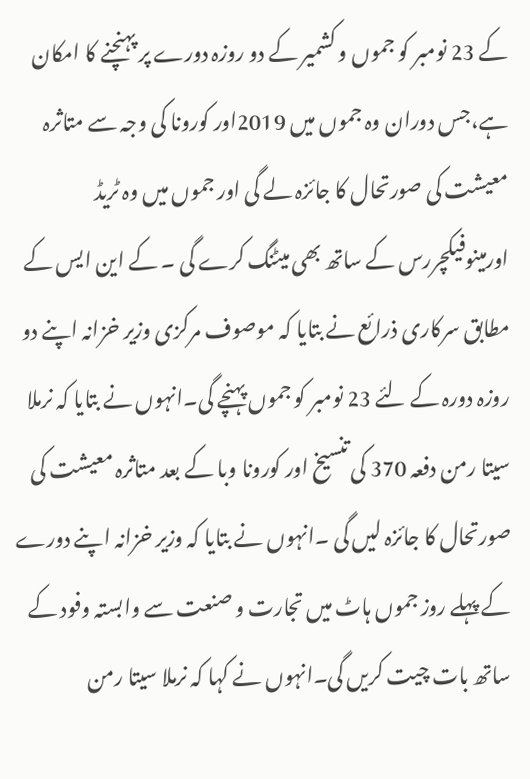کے 23 نومبر کو جموں و کشمیر کے دو روزہ دورے پر پہنچنے کا امکان ہے،جس دوران وہ جموں میں 2019اور کورونا کی وجہ سے متاثرہ معیشت کی صورتحال کا جائزہ لے گی اور جموں میں وہ ٹریڈ اورمینوفیکچررس کے ساتھ بھی میٹنگ کرے گی ۔ کے این ایس کے مطابق سرکاری ذرائع نے بتایا کہ موصوف مرکزی وزیر خزانہ اپنے دو روزہ دورہ کے لئے 23 نومبر کو جموں پہنچے گی۔انہوں نے بتایا کہ نرملا سیتا رمن دفعہ 370 کی تنسیخ اور کورونا وبا کے بعد متاثرہ معیشت کی صورتحال کا جائزہ لیں گی ۔انہوں نے بتایا کہ وزیر خزانہ اپنے دورے کے پہلے روز جموں ہاٹ میں تجارت و صنعت سے وابستہ وفود کے ساتھ بات چیت کریں گی۔انہوں نے کہا کہ نرملا سیتا رمن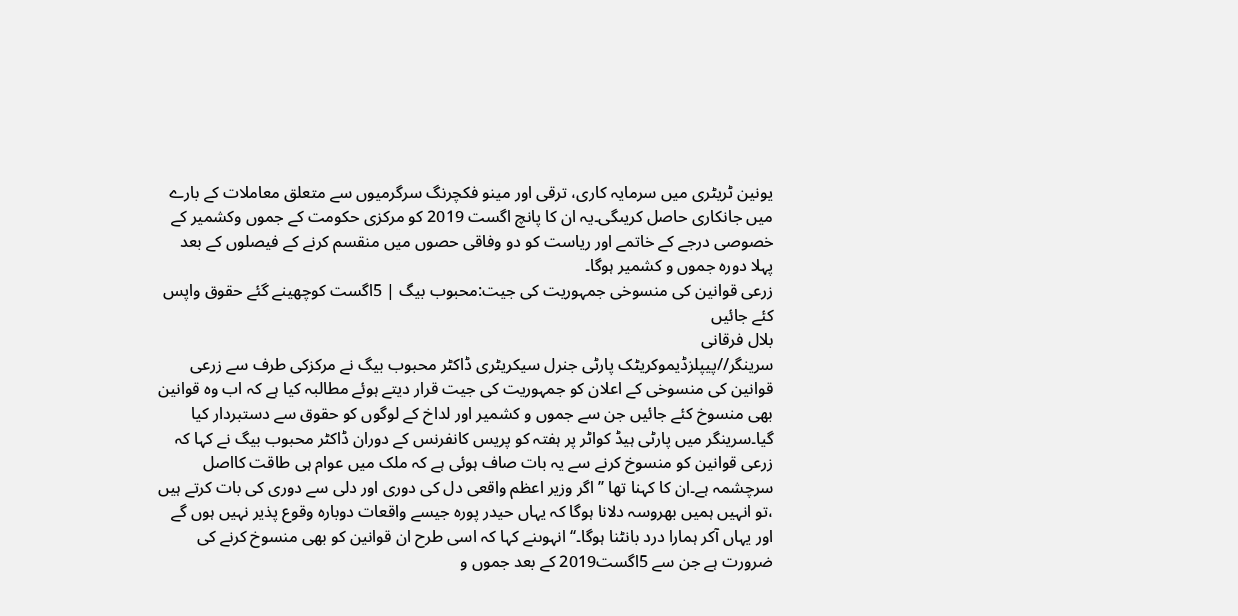یونین ٹریٹری میں سرمایہ کاری، ترقی اور مینو فکچرنگ سرگرمیوں سے متعلق معاملات کے بارے میں جانکاری حاصل کریںگی۔یہ ان کا پانچ اگست 2019 کو مرکزی حکومت کے جموں وکشمیر کے خصوصی درجے کے خاتمے اور ریاست کو دو وفاقی حصوں میں منقسم کرنے کے فیصلوں کے بعد پہلا دورہ جموں و کشمیر ہوگا۔
زرعی قوانین کی منسوخی جمہوریت کی جیت:محبوب بیگ | 5اگست کوچھینے گئے حقوق واپس کئے جائیں
بلال فرقانی
سرینگر//پیپلزڈیموکریٹک پارٹی جنرل سیکریٹری ڈاکٹر محبوب بیگ نے مرکزکی طرف سے زرعی قوانین کی منسوخی کے اعلان کو جمہوریت کی جیت قرار دیتے ہوئے مطالبہ کیا ہے کہ اب وہ قوانین بھی منسوخ کئے جائیں جن سے جموں و کشمیر اور لداخ کے لوگوں کو حقوق سے دستبردار کیا گیا۔سرینگر میں پارٹی ہیڈ کواٹر پر ہفتہ کو پریس کانفرنس کے دوران ڈاکٹر محبوب بیگ نے کہا کہ زرعی قوانین کو منسوخ کرنے سے یہ بات صاف ہوئی ہے کہ ملک میں عوام ہی طاقت کااصل سرچشمہ ہے۔ان کا کہنا تھا ’’ اگر وزیر اعظم واقعی دل کی دوری اور دلی سے دوری کی بات کرتے ہیں ،تو انہیں ہمیں بھروسہ دلانا ہوگا کہ یہاں حیدر پورہ جیسے واقعات دوبارہ وقوع پذیر نہیں ہوں گے اور یہاں آکر ہمارا درد بانٹنا ہوگا۔‘‘ انہوںنے کہا کہ اسی طرح ان قوانین کو بھی منسوخ کرنے کی ضرورت ہے جن سے 5اگست2019 کے بعد جموں و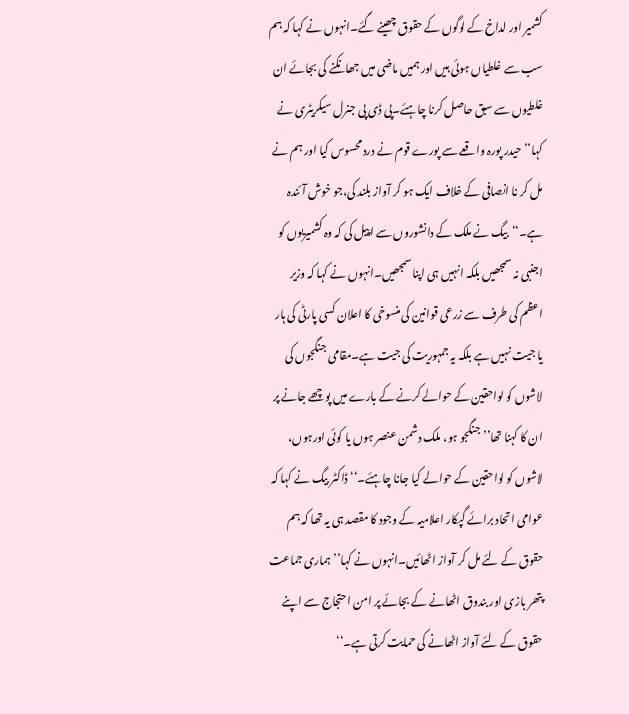کشمیر اور لداخ کے لوگوں کے حقوق چھینے گئے۔انہوں نے کہا کہ ہم سب سے غلطیاں ہوئی ہیں اور ہمیں ماضی میں جھانکنے کی بجائے ان غلطیوں سے سبق حاصل کرنا چاہئے۔پی ڈی پی جنرل سیکریٹری نے کہا’’ حیدر پورہ واقعے سے پورے قوم نے درد محسوس کیا اور ہم نے مل کر نا انصافی کے خلاف ایک ہو کر آواز بلند کی،جو خوش آئندہ ہے۔‘‘بیگ نے ملک کے دانشوروں سے اپیل کی کہ وہ کشمیریوں کو اجنبی نہ سمجھیں بلکہ انہیں ہی اپنا سمجھیں۔انہوں نے کہا کہ وزیر اعظم کی طرف سے زرعی قوانین کی منسوخی کا اعلان کسی پارٹی کی ہار یا جیت نہیں ہے بلکہ یہ جمہوریت کی جیت ہے۔مقامی جنگجوں کی لاشوں کو لواحقین کے حوالے کرنے کے بارے میں پوچھے جانے پر ان کا کہنا تھا’’ جنگجو ہو، ملک دشمن عنصر ہوں یا کوئی اورہوں، لاشوں کو لواحقین کے حوالے کیا جانا چاہئے۔‘‘ ڈاکٹر بیگ نے کہا کہ عوامی اتحاد برائے گپکار اعلامیہ کے وجود کا مقصد ہی یہ تھا کہ ہم حقوق کے لئے مل کر آواز اٹھائیں۔انہوں نے کہا’’ ہماری جماعت پتھر بازی اور بندوق اٹھانے کے بجائے پر امن احتجاج سے اپنے حقوق کے لئے آواز اٹھانے کی حمایت کرتی ہے۔‘‘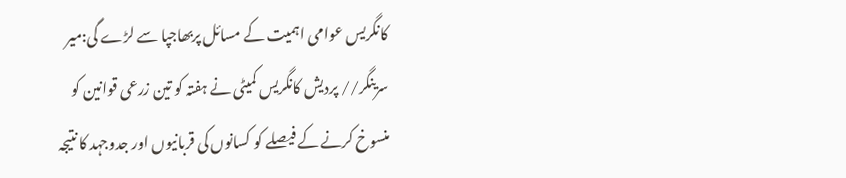کانگریس عوامی اہمیت کے مسائل پربھاجپا سے لڑے گی:میر
سرینگر// پردیش کانگریس کمیٹی نے ہفتہ کو تین زرعی قوانین کو منسوخ کرنے کے فیصلے کو کسانوں کی قربانیوں اور جدوجہد کا نتیجہ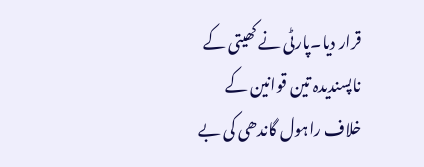قرار دیا۔پارٹی نے کھیتی کے ناپسندیدہ تین قوانین کے خلاف راہول گاندھی کی بے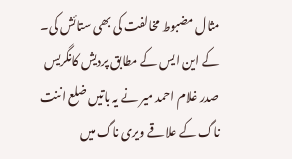مثال مضبوط مخالفت کی بھی ستائش کی۔ کے این ایس کے مطابق پردیش کانگریس صدر غلام احمد میر نے یہ باتیں ضلع اننت ناگ کے علاقے ویری ناگ میں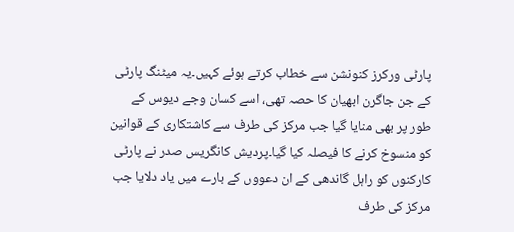پارٹی ورکرز کنونشن سے خطاب کرتے ہوئے کہیں۔یہ میٹنگ پارٹی کے جن جاگرن ابھیان کا حصہ تھی، اسے کسان وجے دیوس کے طور پر بھی منایا گیا جب مرکز کی طرف سے کاشتکاری کے قوانین کو منسوخ کرنے کا فیصلہ کیا گیا۔پردیش کانگریس صدر نے پارٹی کارکنوں کو راہل گاندھی کے ان دعووں کے بارے میں یاد دلایا جب مرکز کی طرف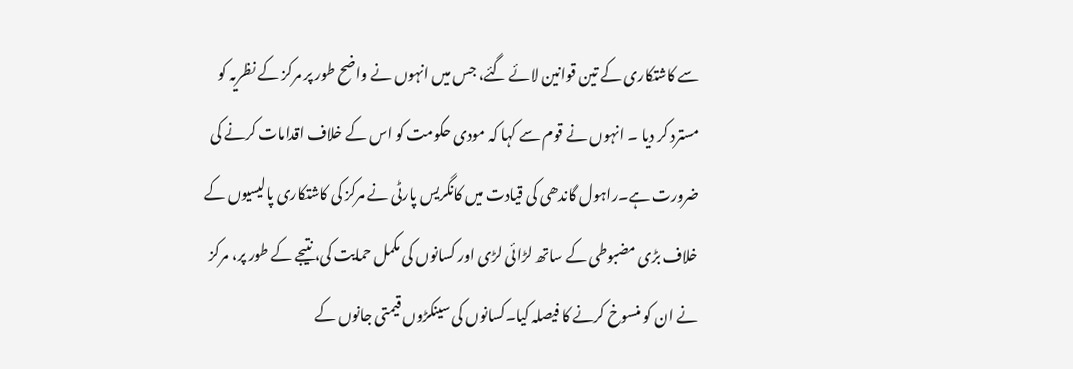سے کاشتکاری کے تین قوانین لائے گئے، جس میں انہوں نے واضح طور پر مرکز کے نظریہ کو مسترد کر دیا ۔ انہوں نے قوم سے کہا کہ مودی حکومت کو اس کے خلاف اقدامات کرنے کی ضرورت ہے۔راہول گاندھی کی قیادت میں کانگریس پارٹی نے مرکز کی کاشتکاری پالیسیوں کے خلاف بڑی مضبوطی کے ساتھ لڑائی لڑی اور کسانوں کی مکمل حمایت کی، نتیجے کے طور پر، مرکز نے ان کو منسوخ کرنے کا فیصلہ کیا۔کسانوں کی سینکڑوں قیمتی جانوں کے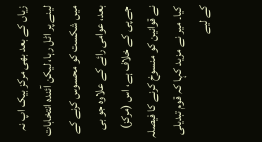زیاں کے بعد بھی مرکز بیک اپ نہ لینے پر اٹل رہا، لیکن آئندہ انتخابات میں شکست کو محسوس کرنے کے بعد، عوامی رائے کے علاوہ جو بی جے پی کے خلاف ہے، اس (مرکز) نے قوانین کو منسوخ کرنے کا فیصلہ کیا۔ میر نے مزید کہا کہ قوم تبدیلی کے لیے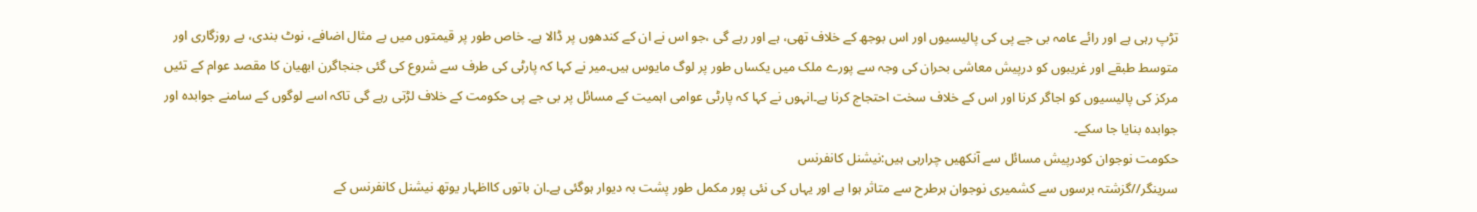تڑپ رہی ہے اور رائے عامہ بی جے پی کی پالیسیوں اور اس بوجھ کے خلاف تھی، ہے اور رہے گی ،جو اس نے ان کے کندھوں پر ڈالا ہے۔ خاص طور پر قیمتوں میں بے مثال اضافے، نوٹ بندی، بے روزگاری اور متوسط طبقے اور غریبوں کو درپیش معاشی بحران کی وجہ سے پورے ملک میں یکساں طور پر لوگ مایوس ہیں۔میر نے کہا کہ پارٹی کی طرف سے شروع کی گئی جنجاگرن ابھیان کا مقصد عوام کے تئیں مرکز کی پالیسیوں کو اجاگر کرنا اور اس کے خلاف سخت احتجاج کرنا ہے۔انہوں نے کہا کہ پارٹی عوامی اہمیت کے مسائل پر بی جے پی حکومت کے خلاف لڑتی رہے گی تاکہ اسے لوگوں کے سامنے جوابدہ اور جوابدہ بنایا جا سکے۔
حکومت نوجوان کودرپیش مسائل سے آنکھیں چرارہی ہیں:نیشنل کانفرنس
سرینگر//گزشتہ برسوں سے کشمیری نوجوان ہرطرح سے متاثر ہوا ہے اور یہاں کی نئی پور مکمل طور پشت بہ دیوار ہوگئی ہے۔ان باتوں کااظہار یوتھ نیشنل کانفرنس کے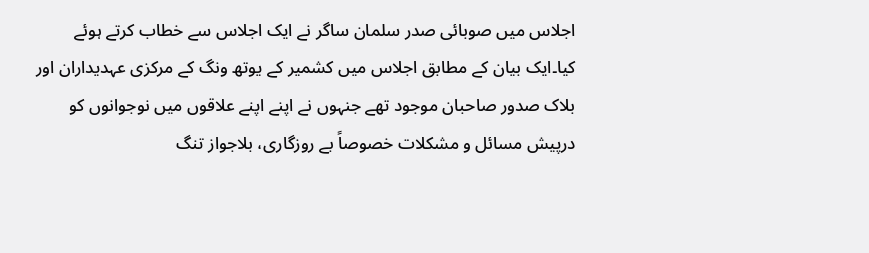اجلاس میں صوبائی صدر سلمان ساگر نے ایک اجلاس سے خطاب کرتے ہوئے کیا۔ایک بیان کے مطابق اجلاس میں کشمیر کے یوتھ ونگ کے مرکزی عہدیداران اور بلاک صدور صاحبان موجود تھے جنہوں نے اپنے اپنے علاقوں میں نوجوانوں کو درپیش مسائل و مشکلات خصوصاً بے روزگاری، بلاجواز تنگ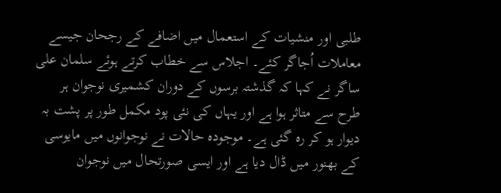طلبی اور منشیات کے استعمال میں اضافے کے رجحان جیسے معاملات اُجاگر کئے۔ اجلاس سے خطاب کرتے ہوئے سلمان علی ساگر نے کہا کہ گذشتہ برسوں کے دوران کشمیری نوجوان ہر طرح سے متاثر ہوا ہے اور یہاں کی نئی پود مکمل طور پر پشت بہ دیوار ہو کر رہ گئی ہے۔ موجودہ حالات نے نوجوانوں میں مایوسی کے بھنور میں ڈال دیا ہے اور ایسی صورتحال میں نوجوان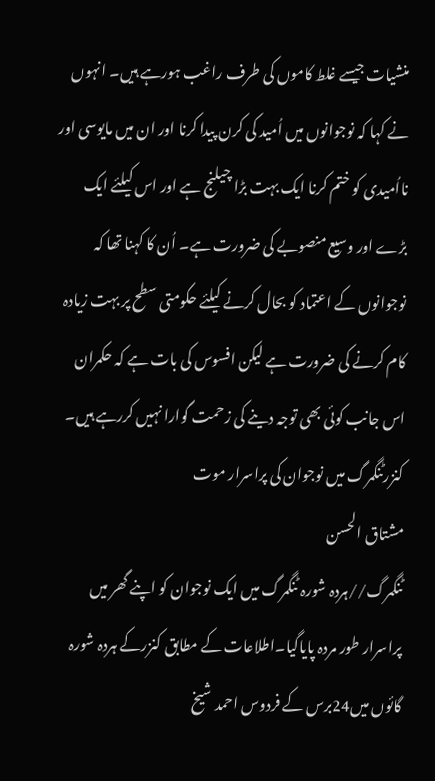منشیات جیسے غلط کاموں کی طرف راغب ہورہے ہیں۔ انہوں نے کہا کہ نوجوانوں میں اُمید کی کرن پیدا کرنا اور ان میں مایوسی اور نااُمیدی کو ختم کرنا ایک بہت بڑا چیلنج ہے اور اس کیلئے ایک بڑے اور وسیع منصوبے کی ضرورت ہے۔ اُن کا کہنا تھا کہ نوجوانوں کے اعتماد کو بحال کرنے کیلئے حکومتی سطح پر بہت زیادہ کام کرنے کی ضرورت ہے لیکن افسوس کی بات ہے کہ حکمران اس جانب کوئی بھی توجہ دینے کی زحمت گوارا نہیں کررہے ہیں۔
کنزرٹنگمرگ میں نوجوان کی پراسرار موت
مشتاق الحسن
ٹنگمرگ//ہردہ شورہ ٹنگمرگ میں ایک نوجوان کو اپنے گھر میں پراسرار طور مردہ پایاگیا۔اطلاعات کے مطابق کنزرکے ہردہ شورہ گائوں میں24برس کے فردوس احمد شیخ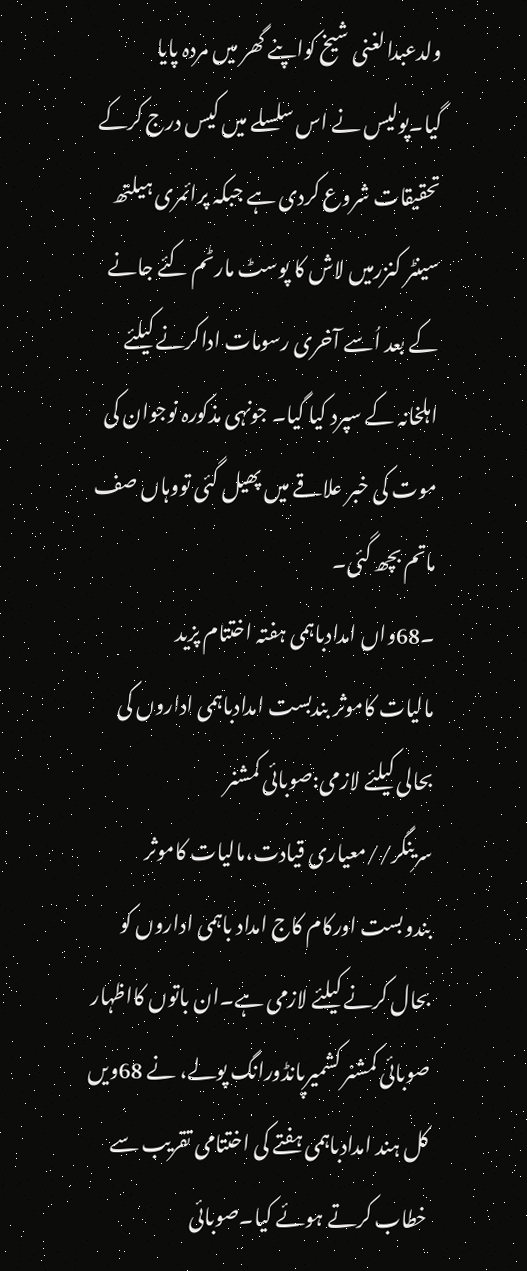ولدعبدالغنی شیخ کواپنے گھر میں مردہ پایا گیا۔پولیس نے اس سلسلے میں کیس درج کرکے تحقیقات شروع کردی ہے جبکہ پرائمری ہیلتھ سینٹر کنزرمیں لاش کا پوسٹ مارٹم کئے جانے کے بعد اُسے آخری رسومات اداکرنے کیلئے اہلخانہ کے سپرد کیا گیا۔ جونہی مذکورہ نوجوان کی موت کی خبر علاقے میں پھیل گئی تووہاں صف ماتم بچھ گئی۔
۔68واں امدادباہمی ہفتہ اختتام پزید
مالیات کاموثر بندبست امدادباہمی اداروں کی بحالی کیلئے لازمی:صوبائی کمشنر
سرینگر//معیاری قیادت،مالیات کاموثر بندوبست اورکام کاج امداد باہمی اداروں کو بحال کرنے کیلئے لازمی ہے۔ان باتوں کااظہار صوبائی کمشنر کشمیرپانڈورانگ پولے، نے 68ویں کل ہند امدادباہمی ہفتے کی اختتامی تقریب سے خطاب کرتے ہوئے کیا۔صوبائی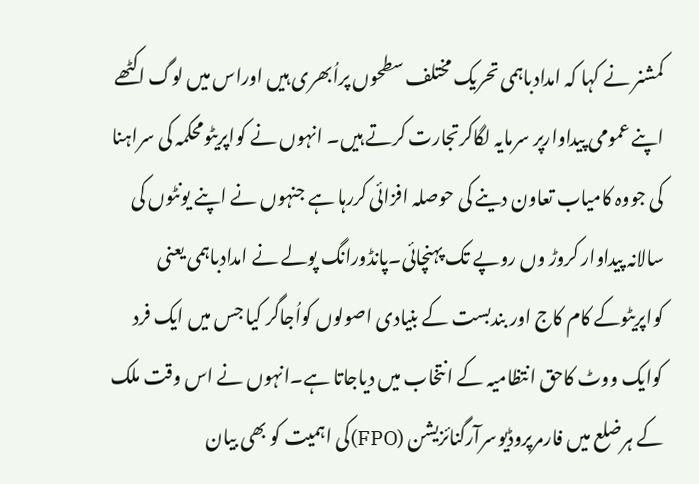کمشنر نے کہا کہ امدادباہمی تحریک مختلف سطحوں پراُبھری ہیں اوراس میں لوگ اکٹھے اپنے عمومی پیداوارپر سرمایہ لگاکرتجارت کرتے ہیں۔ انہوں نے کواپریٹومحکمہ کی سراہنا کی جووہ کامیاب تعاون دینے کی حوصلہ افزائی کررہا ہے جنہوں نے اپنے یونٹوں کی سالانہ پیداوار کروڑ وں روپے تک پہنچائی۔پانڈورانگ پولے نے امدادباہمی یعنی کواپریٹوکے کام کاج اور بندبست کے بنیادی اصولوں کواُجاگر کیا جس میں ایک فرد کوایک ووٹ کاحق انتظامیہ کے انتخاب میں دیاجاتا ہے۔انہوں نے اس وقت ملک کے ہرضلع میں فارمرپروڈیوسرآرگنائزیشن (FPO)کی اہمیت کو بھی بیان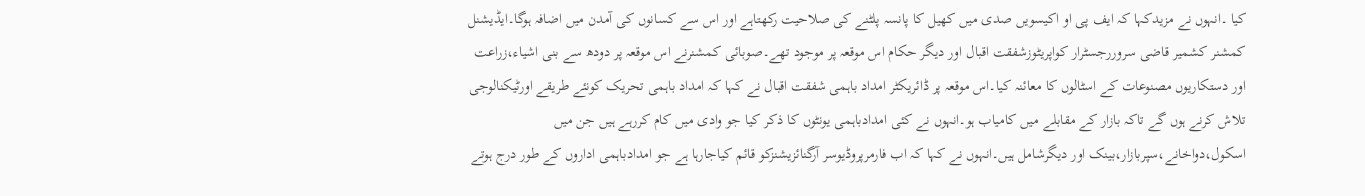کیا ۔انہوں نے مزیدکہا کہ ایف پی او اکیسویں صدی میں کھیل کا پانسہ پلٹنے کی صلاحیت رکھتاہے اور اس سے کسانوں کی آمدن میں اضافہ ہوگا۔ایڈیشنل کمشنر کشمیر قاضی سروررجسٹرار کواپریٹوزشفقت اقبال اور دیگر حکام اس موقعہ پر موجود تھے۔صوبائی کمشنرنے اس موقعہ پر دودھ سے بنی اشیاء،زراعت اور دستکاریوں مصنوعات کے اسٹالوں کا معائنہ کیا۔اس موقعہ پر ڈائریکٹر امداد باہمی شفقت اقبال نے کہا کہ امداد باہمی تحریک کونئے طریقے اورٹیکنالوجی تلاش کرنے ہوں گے تاکہ بازار کے مقابلے میں کامیاب ہو۔انہوں نے کئی امدادباہمی یونٹوں کا ذکر کیا جو وادی میں کام کررہے ہیں جن میں اسکول،دواخانے،سپربازار،بینک اور دیگرشامل ہیں۔انہوں نے کہا کہ اب فارمرپروڈیوسر آرگنائزیشنزکو قائم کیاجارہا ہے جو امدادباہمی اداروں کے طور درج ہوتے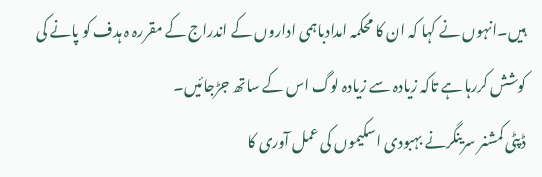ہیں۔انہوں نے کہا کہ ان کا محکمہ امدادباہمی اداروں کے اندراج کے مقررہ ہ ہدف کو پانے کی کوشش کررہا ہے تاکہ زیادہ سے زیادہ لوگ اس کے ساتھ جڑجائیں۔
ڈپٹی کمشنر سرینگرنے بہبودی اسکیموں کی عمل آوری کا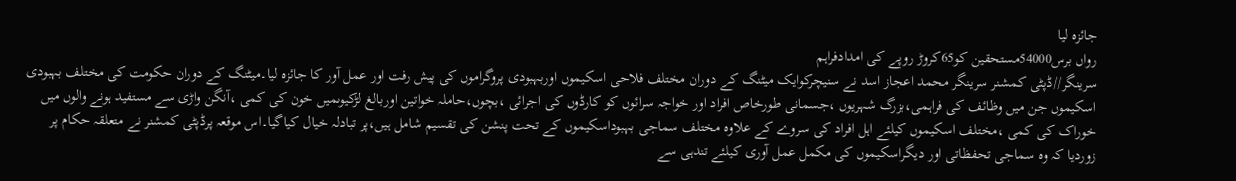جائزہ لیا
رواں برس54000مستحقین کو65کروڑ روپے کی امدادفراہم
سرینگر//ڈپٹی کمشنر سرینگر محمد اعجاز اسد نے سنیچرکوایک میٹنگ کے دوران مختلف فلاحی اسکیموں اوربہبودی پروگراموں کی پیش رفت اور عمل آور کا جائزہ لیا۔میٹنگ کے دوران حکومت کی مختلف بہبودی اسکیموں جن میں وظائف کی فراہمی،بزرگ شہریوں ،جسمانی طورخاص افراد اور خواجہ سرائوں کو کارڈوں کی اجرائی ،بچوں،حاملہ خواتین اوربالغ لڑکیوںمیں خون کی کمی ،آنگن واڑی سے مستفید ہونے والوں میں خوراک کی کمی ،مختلف اسکیموں کیلئے اہل افراد کی سروے کے علاوہ مختلف سماجی بہبوداسکیموں کے تحت پنشن کی تقسیم شامل ہیں،پر تبادلہ خیال کیاگیا۔اس موقعہ پرڈپٹی کمشنر نے متعلقہ حکام پر زوردیا کہ وہ سماجی تحفظاتی اور دیگراسکیموں کی مکمل عمل آوری کیلئے تندہی سے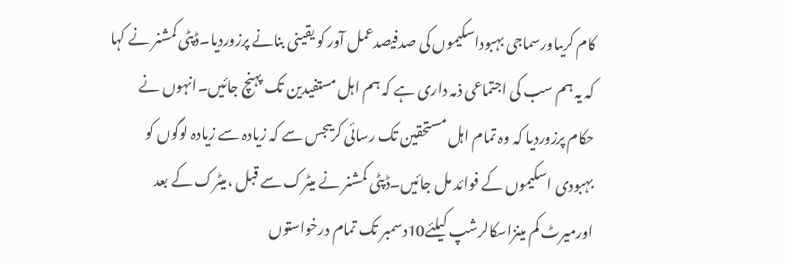کام کریںاورسماجی بہبوداسکیموں کی صدفیصدعمل آور کو یقینی بنانے پرزوردیا۔ڈپٹی کمشنر نے کہا کہ یہ ہم سب کی اجتماعی ذمہ داری ہے کہ ہم اہل مستفیدین تک پہنچ جائیں۔انہوں نے حکام پرزوردیا کہ وہ تمام اہل مستحقین تک رسائی کریںجس سے کہ زیادہ سے زیادہ لوگوں کو بہبودی اسکیموں کے فوائد مل جائیں۔ڈپٹی کمشنر نے میٹرک سے قبل ،میٹرک کے بعد اورمیرٹ کم مینزاسکالرشپ کیلئے10دسمبر تک تمام درخواستوں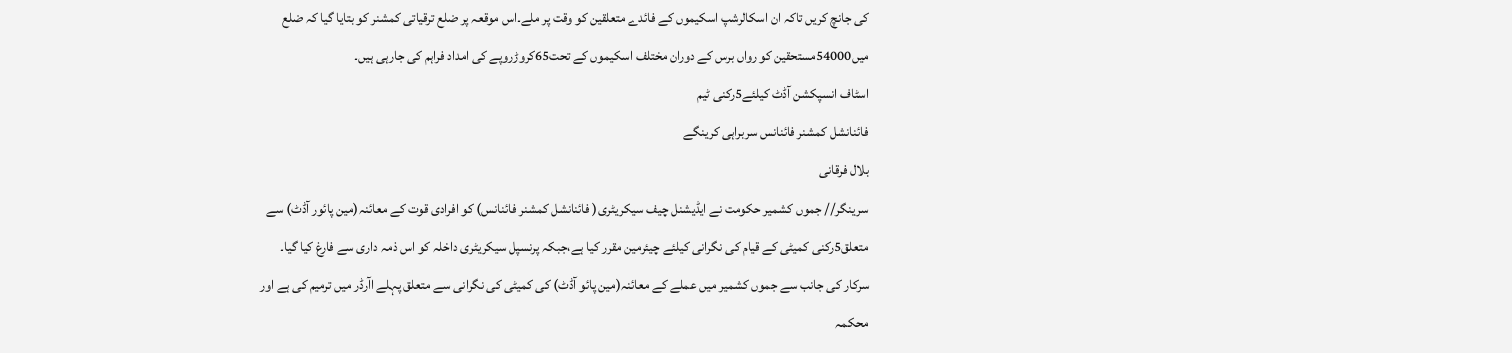کی جانچ کریں تاکہ ان اسکالرشپ اسکیموں کے فائدے متعلقین کو وقت پر ملے۔اس موقعہ پر ضلع ترقیاتی کمشنر کو بتایا گیا کہ ضلع میں54000مستحقین کو رواں برس کے دوران مختلف اسکیموں کے تحت65کروڑروپے کی امداد فراہم کی جارہی ہیں۔
اسٹاف انسپکشن آڈٹ کیلئے5رکنی ٹیم
فائنانشل کمشنر فائنانس سربراہی کرینگے
بلال فرقانی
سرینگر// جموں کشمیر حکومت نے ایڈیشنل چیف سیکریٹری( فائنانشل کمشنر فائنانس) کو افرادی قوت کے معائنہ(مین پائور آڈٹ) سے متعلق5رکنی کمیٹی کے قیام کی نگرانی کیلئے چیئرمین مقرر کیا ہے،جبکہ پرنسپل سیکریٹری داخلہ کو اس ذمہ داری سے فارغ کیا گیا۔ سرکار کی جانب سے جموں کشمیر میں عملے کے معائنہ(مین پائو آڈٹ) کی کمیٹی کی نگرانی سے متعلق پہلے اآرڈر میں ترمیم کی ہے اور محکمہ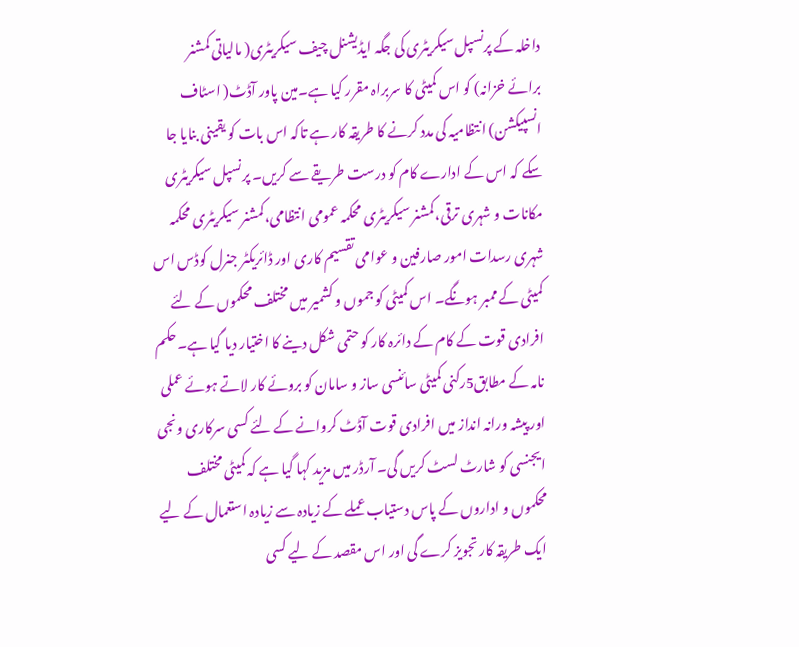داخلہ کے پرنسپل سیکریٹری کی جگہ ایڈیشنل چیف سیکریٹری( مالیاتی کمشنر برائے خزانہ) کو اس کمیٹی کا سربراہ مقرر کیا ہے۔مین پاور آڈٹ( اسٹاف انسپیکشن) انتظامیہ کی مدد کرنے کا طریقہ کار ہے تاکہ اس بات کو یقینی بنایا جا سکے کہ اس کے ادارے کام کو درست طریقے سے کریں۔ پرنسپل سیکریٹری مکانات و شہری ترقی،کمشنر سیکریٹری محکمہ عمومی انتظامی،کمشنر سیکریٹری محکمہ شہری رسدات امور صارفین و عوامی تقسیم کاری اور ڈائریکٹر جنرل کوڈس اس کمیٹی کے ممبر ہونگے۔ اس کمیٹی کو جموں و کشمیر میں مختلف محکموں کے لئے افرادی قوت کے کام کے دائرہ کار کو حتمی شکل دینے کا اختیار دیا گیا ہے۔حکم نامہ کے مطابق5رکنی کمیٹی سائنسی ساز و سامان کو بروئے کار لاتے ہوئے عملی اور پیشہ ورانہ انداز میں افرادی قوت آڈٹ کروانے کے لئے کسی سرکاری ونجی ایجنسی کو شارٹ لسٹ کریں گی۔ آرڈر میں مزید کہا گیا ہے کہ کمیٹی مختلف محکموں و اداروں کے پاس دستیاب عملے کے زیادہ سے زیادہ استعمال کے لیے ایک طریقہ کار تجویز کرے گی اور اس مقصد کے لیے کسی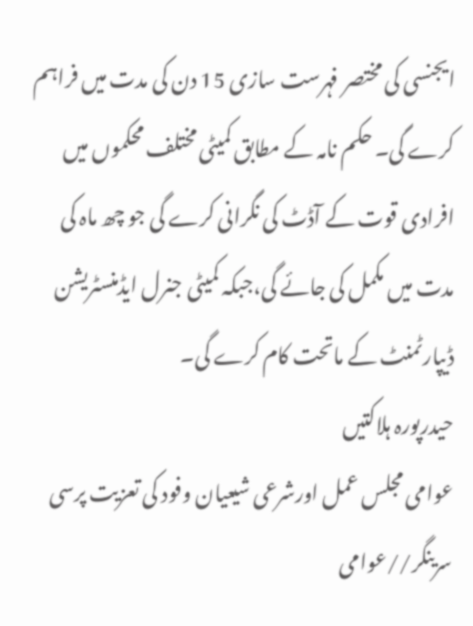ایجنسی کی مختصر فہرست سازی 15 دن کی مدت میں فراہم کرے گی۔ حکم نامہ کے مطابق کمیٹی مختلف محکموں میں افرادی قوت کے آڈٹ کی نگرانی کرے گی جو چھ ماہ کی مدت میں مکمل کی جائے گی،جبکہ کمیٹی جنرل ایڈمنسٹریشن ڈیپارٹمنٹ کے ماتحت کام کرے گی۔
حیدرپورہ ہلاکتیں
عوامی مجلس عمل اورشرعی شیعیان وفود کی تعزیت پرسی
سرینگر//عوامی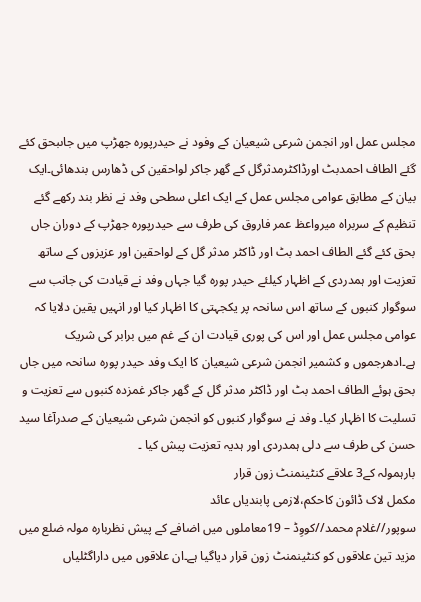مجلس عمل اور انجمن شرعی شیعیان کے وفود نے حیدرپورہ جھڑپ میں جاںبحق کئے گئے الطاف احمدبٹ اورڈاکٹرمدثرگل کے گھر جاکر لواحقین کی ڈھارس بندھائی۔ایک بیان کے مطابق عوامی مجلس عمل کے ایک اعلی سطحی وفد نے نظر بند رکھے گئے تنظیم کے سربراہ میرواعظ عمر فاروق کی طرف سے حیدرپورہ جھڑپ کے دوران جاں بحق کئے گئے الطاف احمد بٹ اور ڈاکٹر مدثر گل کے لواحقین اور عزیزوں کے ساتھ تعزیت اور ہمدردی کے اظہار کیلئے حیدر پورہ گیا جہاں وفد نے قیادت کی جانب سے سوگوار کنبوں کے ساتھ اس سانحہ پر یکجہتی کا اظہار کیا اور انہیں یقین دلایا کہ عوامی مجلس عمل اور اس کی پوری قیادت ان کے غم میں برابر کی شریک ہے۔ادھرجموں و کشمیر انجمن شرعی شیعیان کا ایک وفد حیدر پورہ سانحہ میں جاں بحق ہوئے الطاف احمد بٹ اور ڈاکٹر مدثر گل کے گھر جاکر غمزدہ کنبوں سے تعزیت و تسلیت کا اظہار کیا۔ وفد نے سوگوار کنبوں کو انجمن شرعی شیعیان کے صدرآغا سید حسن کی طرف سے دلی ہمدردی اور ہدیہ تعزیت پیش کیا ۔
بارہمولہ کے3 علاقے کنٹینمنٹ زون قرار
مکمل لاک ڈائون کاحکم،لازمی پابندیاں عائد
سوپور//غلام محمد//کووِڈ – 19معاملوں میں اضافے کے پیش نظربارہ مولہ ضلع میں مزید تین علاقوں کو کنٹینمنٹ زون قرار دیاگیا ہے۔ان علاقوں میں داراگٹلیاں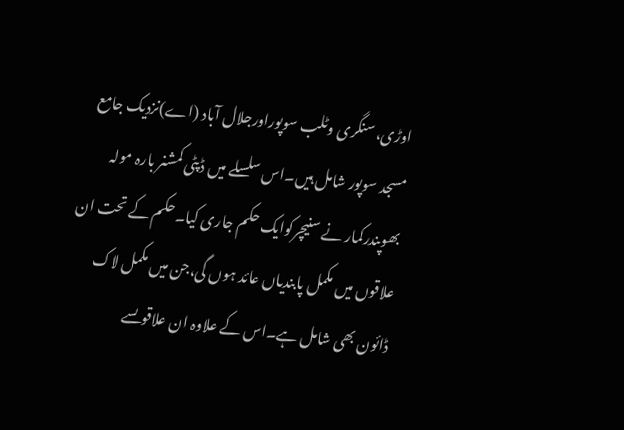اوڑی،سنگری وٹلب سوپوراورجلال آباد (اے)نزدیک جامع مسجد سوپور شامل ہیں۔اس سلسلے میں ڈپٹی کمشنر بارہ مولہ بھوپندرکمار نے سنیچرکوایک حکم جاری کیا۔حکم کے تحت ان علاقوں میں مکمل پابندیاں عائد ہوں گی،جن میں مکمل لاک ڈائون بھی شامل ہے۔اس کے علاوہ ان علاقوںسے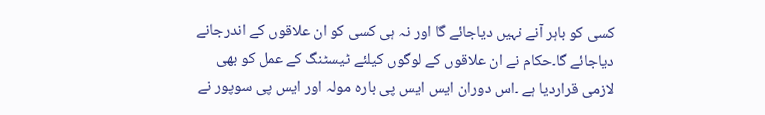کسی کو باہر آنے نہیں دیاجائے گا اور نہ ہی کسی کو ان علاقوں کے اندرجانے دیاجائے گا۔حکام نے ان علاقوں کے لوگوں کیلئے ٹیسٹنگ کے عمل کو بھی لازمی قراردیا ہے ۔اس دوران ایس ایس پی بارہ مولہ اور ایس پی سوپور نے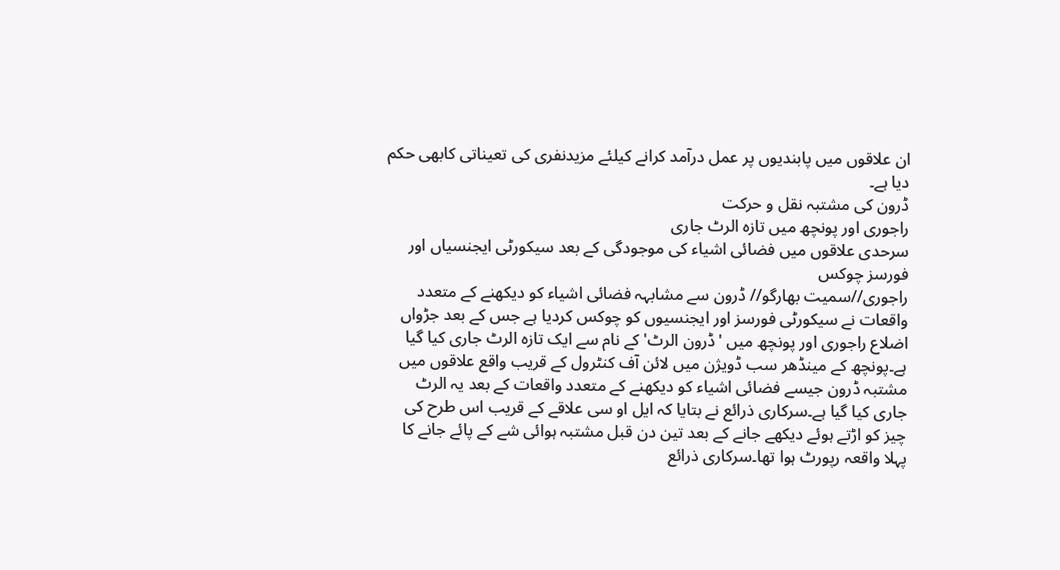ان علاقوں میں پابندیوں پر عمل درآمد کرانے کیلئے مزیدنفری کی تعیناتی کابھی حکم دیا ہے۔
ڈرون کی مشتبہ نقل و حرکت
راجوری اور پونچھ میں تازہ الرٹ جاری
سرحدی علاقوں میں فضائی اشیاء کی موجودگی کے بعد سیکورٹی ایجنسیاں اور فورسز چوکس
راجوری//سمیت بھارگو// ڈرون سے مشابہہ فضائی اشیاء کو دیکھنے کے متعدد واقعات نے سیکورٹی فورسز اور ایجنسیوں کو چوکس کردیا ہے جس کے بعد جڑواں اضلاع راجوری اور پونچھ میں 'ڈرون الرٹ' کے نام سے ایک تازہ الرٹ جاری کیا گیا ہے۔پونچھ کے مینڈھر سب ڈویژن میں لائن آف کنٹرول کے قریب واقع علاقوں میں مشتبہ ڈرون جیسے فضائی اشیاء کو دیکھنے کے متعدد واقعات کے بعد یہ الرٹ جاری کیا گیا ہے۔سرکاری ذرائع نے بتایا کہ ایل او سی علاقے کے قریب اس طرح کی چیز کو اڑتے ہوئے دیکھے جانے کے بعد تین دن قبل مشتبہ ہوائی شے کے پائے جانے کا پہلا واقعہ رپورٹ ہوا تھا۔سرکاری ذرائع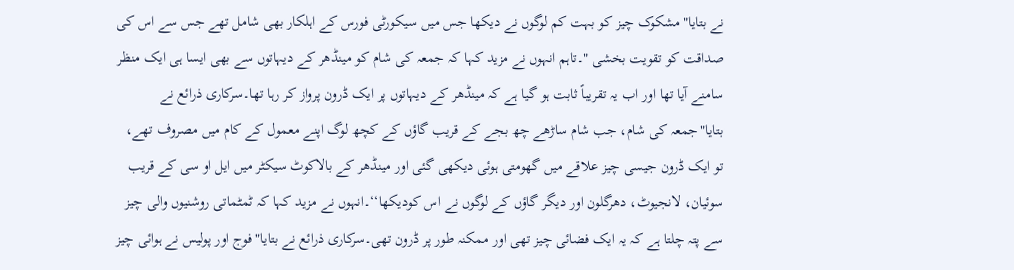نے بتایا"مشکوک چیز کو بہت کم لوگوں نے دیکھا جس میں سیکورٹی فورس کے اہلکار بھی شامل تھے جس سے اس کی صداقت کو تقویت بخشی "۔تاہم انہوں نے مزید کہا کہ جمعہ کی شام کو مینڈھر کے دیہاتوں سے بھی ایسا ہی ایک منظر سامنے آیا تھا اور اب یہ تقریباً ثابت ہو گیا ہے کہ مینڈھر کے دیہاتوں پر ایک ڈرون پرواز کر رہا تھا۔سرکاری ذرائع نے بتایا"جمعہ کی شام، جب شام ساڑھے چھ بجے کے قریب گاؤں کے کچھ لوگ اپنے معمول کے کام میں مصروف تھے، تو ایک ڈرون جیسی چیز علاقے میں گھومتی ہوئی دیکھی گئی اور مینڈھر کے بالاکوٹ سیکٹر میں ایل او سی کے قریب سوئیان، لانجیوٹ، دھرگلون اور دیگر گاؤں کے لوگوں نے اس کودیکھا‘‘۔انہوں نے مزید کہا کہ ٹمٹماتی روشنیوں والی چیز سے پتہ چلتا ہے کہ یہ ایک فضائی چیز تھی اور ممکنہ طور پر ڈرون تھی۔سرکاری ذرائع نے بتایا"فوج اور پولیس نے ہوائی چیز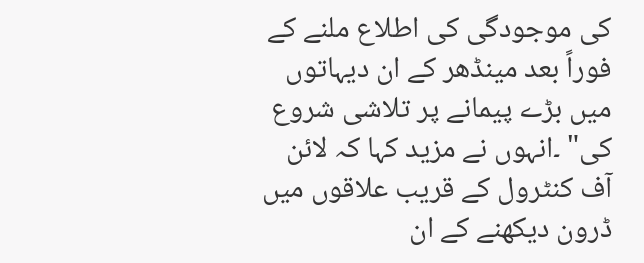کی موجودگی کی اطلاع ملنے کے فوراً بعد مینڈھر کے ان دیہاتوں میں بڑے پیمانے پر تلاشی شروع کی" ۔انہوں نے مزید کہا کہ لائن آف کنٹرول کے قریب علاقوں میں ڈرون دیکھنے کے ان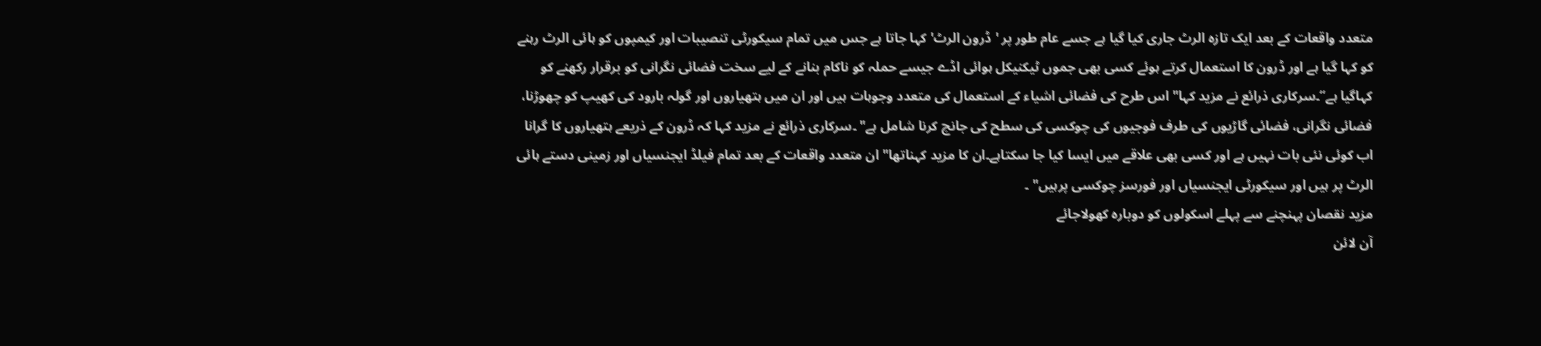متعدد واقعات کے بعد ایک تازہ الرٹ جاری کیا گیا ہے جسے عام طور پر 'ڈرون الرٹ' کہا جاتا ہے جس میں تمام سیکورٹی تنصیبات اور کیمپوں کو ہائی الرٹ رہنے کو کہا گیا ہے اور ڈرون کا استعمال کرتے ہوئے کسی بھی جموں ٹیکنیکل ہوائی اڈے جیسے حملہ کو ناکام بنانے کے لیے سخت فضائی نگرانی کو برقرار رکھنے کو کہاگیا ہے‘‘۔سرکاری ذرائع نے مزید کہا"اس طرح کی فضائی اشیاء کے استعمال کی متعدد وجوہات ہیں اور ان میں ہتھیاروں اور گولہ بارود کی کھیپ کو چھوڑنا، فضائی نگرانی، فضائی گاڑیوں کی طرف فوجیوں کی چوکسی کی سطح کی جانچ کرنا شامل ہے" ۔سرکاری ذرائع نے مزید کہا کہ ڈرون کے ذریعے ہتھیاروں کا گرانا اب کوئی نئی بات نہیں ہے اور کسی بھی علاقے میں ایسا کیا جا سکتاہے۔ان کا مزید کہناتھا"ان متعدد واقعات کے بعد تمام فیلڈ ایجنسیاں اور زمینی دستے ہائی الرٹ پر ہیں اور سیکورٹی ایجنسیاں اور فورسز چوکسی پرہیں" ۔
مزید نقصان پہنچنے سے پہلے اسکولوں کو دوبارہ کھولاجائے
آن لائن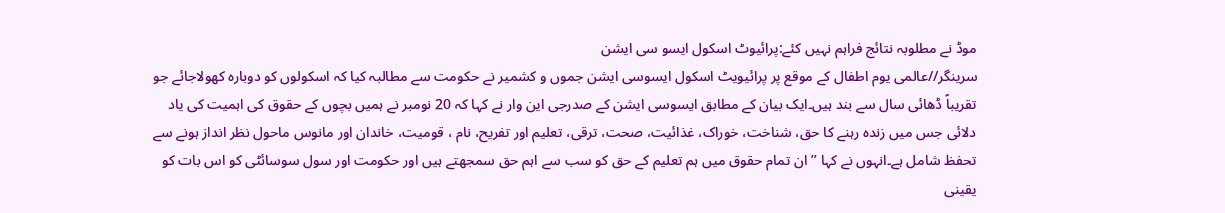موڈ نے مطلوبہ نتائج فراہم نہیں کئے:پرائیوٹ اسکول ایسو سی ایشن
سرینگر//عالمی یوم اطفال کے موقع پر پرائیویٹ اسکول ایسوسی ایشن جموں و کشمیر نے حکومت سے مطالبہ کیا کہ اسکولوں کو دوبارہ کھولاجائے جو تقریباً ڈھائی سال سے بند ہیں۔ایک بیان کے مطابق ایسوسی ایشن کے صدرجی این وار نے کہا کہ 20 نومبر نے ہمیں بچوں کے حقوق کی اہمیت کی یاد دلائی جس میں زندہ رہنے کا حق، شناخت، خوراک، غذائیت، صحت، ترقی، تعلیم اور تفریح، نام ، قومیت، خاندان اور مانوس ماحول نظر انداز ہونے سے تحفظ شامل ہے۔انہوں نے کہا ’’ان تمام حقوق میں ہم تعلیم کے حق کو سب سے اہم حق سمجھتے ہیں اور حکومت اور سول سوسائٹی کو اس بات کو یقینی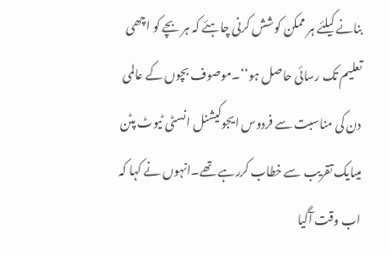بنانے کیلئے ہر ممکن کوشش کرنی چاہئے کہ ہر بچے کو اچھی تعلیم تک رسائی حاصل ہو‘‘۔موصوف بچوں کے عالمی دن کی مناسبت سے فردوس ایجوکیشنل انسٹی ٹیوٹ پٹن میںایک تقریب سے خطاب کررہے تھے۔انہوں نے کہا کہ اب وقت آگیا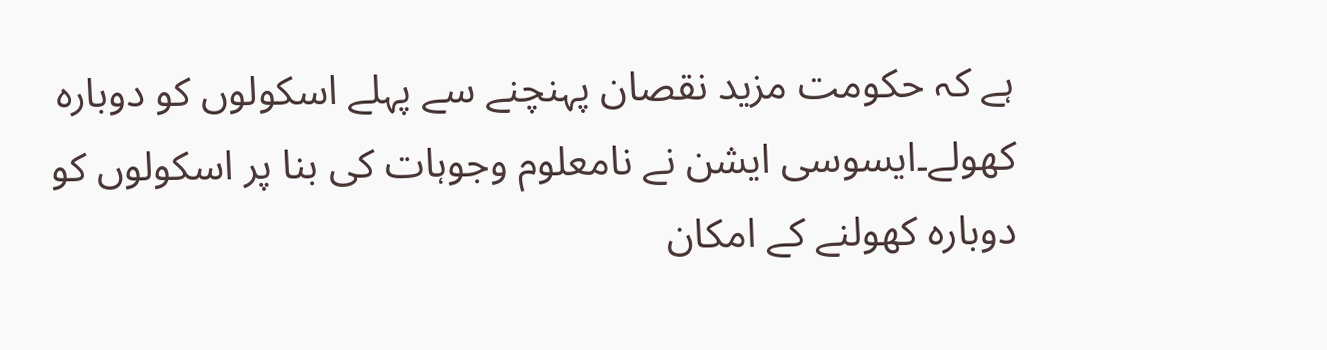ہے کہ حکومت مزید نقصان پہنچنے سے پہلے اسکولوں کو دوبارہ کھولے۔ایسوسی ایشن نے نامعلوم وجوہات کی بنا پر اسکولوں کو دوبارہ کھولنے کے امکان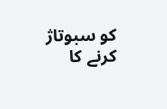کو سبوتاژ کرنے کا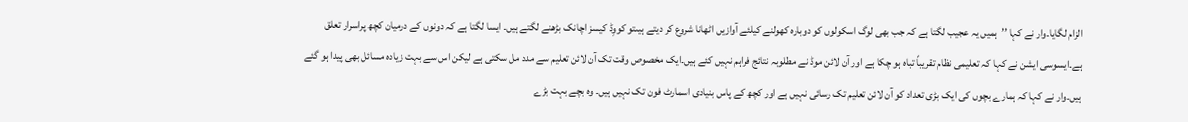الزام لگایا۔وار نے کہا ’’ہمیں یہ عجیب لگتا ہے کہ جب بھی لوگ اسکولوں کو دوبارہ کھولنے کیلئے آوازیں اٹھانا شروع کر دیتے ہیںتو کووِڈ کیسز اچانک بڑھنے لگتے ہیں۔ ایسا لگتا ہے کہ دونوں کے درمیان کچھ پراسرار تعلق ہے۔ایسوسی ایشن نے کہا کہ تعلیمی نظام تقریباً تباہ ہو چکا ہے اور آن لائن موڈ نے مطلوبہ نتائج فراہم نہیں کئے ہیں۔ایک مخصوص وقت تک آن لائن تعلیم سے مدد مل سکتی ہے لیکن اس سے بہت زیادہ مسائل بھی پیدا ہو گئے ہیں۔وار نے کہا کہ ہمارے بچوں کی ایک بڑی تعداد کو آن لائن تعلیم تک رسائی نہیں ہے اور کچھ کے پاس بنیادی اسمارٹ فون تک نہیں ہیں۔ وہ بچے بہت بڑے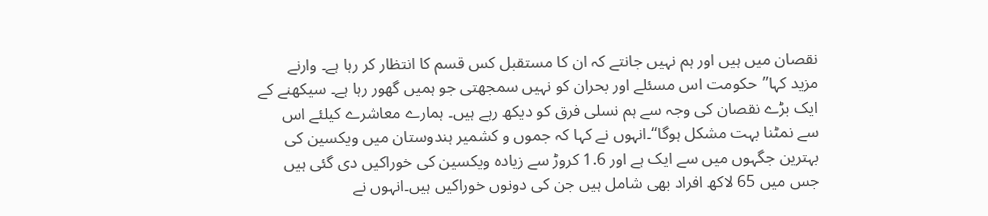نقصان میں ہیں اور ہم نہیں جانتے کہ ان کا مستقبل کس قسم کا انتظار کر رہا ہے۔ وارنے مزید کہا’’حکومت اس مسئلے اور بحران کو نہیں سمجھتی جو ہمیں گھور رہا ہے۔ سیکھنے کے ایک بڑے نقصان کی وجہ سے ہم نسلی فرق کو دیکھ رہے ہیں۔ ہمارے معاشرے کیلئے اس سے نمٹنا بہت مشکل ہوگا‘‘۔انہوں نے کہا کہ جموں و کشمیر ہندوستان میں ویکسین کی بہترین جگہوں میں سے ایک ہے اور 1.6 کروڑ سے زیادہ ویکسین کی خوراکیں دی گئی ہیں جس میں 65 لاکھ افراد بھی شامل ہیں جن کی دونوں خوراکیں ہیں۔انہوں نے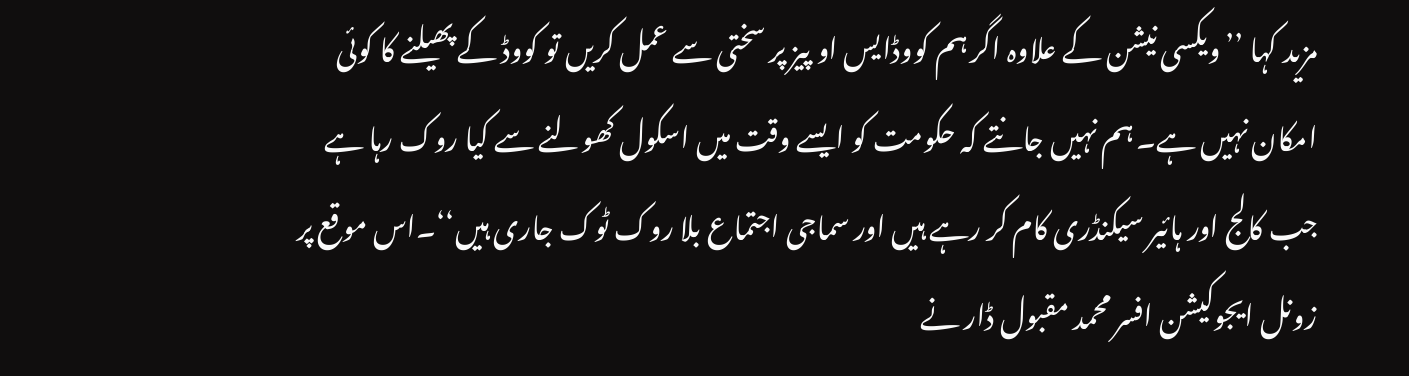مزید کہا ’’ویکسی نیشن کے علاوہ اگر ہم کووڈایس او پیز پر سختی سے عمل کریں تو کووڈ کے پھیلنے کا کوئی امکان نہیں ہے۔ ہم نہیں جانتے کہ حکومت کو ایسے وقت میں اسکول کھولنے سے کیا روک رہا ہے جب کالج اور ہائیر سیکنڈری کام کر رہے ہیں اور سماجی اجتماع بلا روک ٹوک جاری ہیں‘‘۔اس موقع پر زونل ایجوکیشن افسر محمد مقبول ڈار نے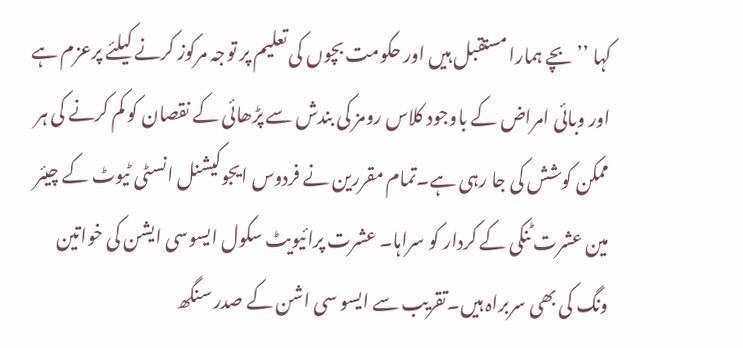کہا ’’ بچے ہمارا مستقبل ہیں اور حکومت بچوں کی تعلیم پر توجہ مرکوز کرنے کیلئے پرعزم ہے اور وبائی امراض کے باوجود کلاس رومز کی بندش سے پڑھائی کے نقصان کو کم کرنے کی ہر ممکن کوشش کی جا رہی ہے۔تمام مقررین نے فردوس ایجوکیشنل انسٹی ٹیوٹ کے چیئر مین عشرت ٹنکی کے کردار کو سراہا۔ عشرت پرائیویٹ سکول ایسوسی ایشن کی خواتین ونگ کی بھی سربراہ ہیں۔تقریب سے ایسو سی اشن کے صدر سنگھ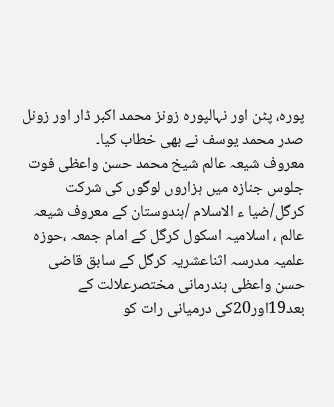پورہ، پٹن اور نہالپورہ زونز محمد اکبر ڈار اور زونل صدر محمد یوسف نے بھی خطاب کیا۔
معروف شیعہ عالم شیخ محمد حسن واعظی فوت
جلوس جنازہ میں ہزاروں لوگوں کی شرکت
کرگل/ضیا ء الاسلام /ہندوستان کے معروف شیعہ عالم ، اسلامیہ اسکول کرگل کے امام جمعہ ،حوزہ علمیہ مدرسہ اثناعشریہ کرگل کے سابق قاضی حسن واعظی ہندرمانی مختصرعلالت کے بعد19اور20کی درمیانی رات کو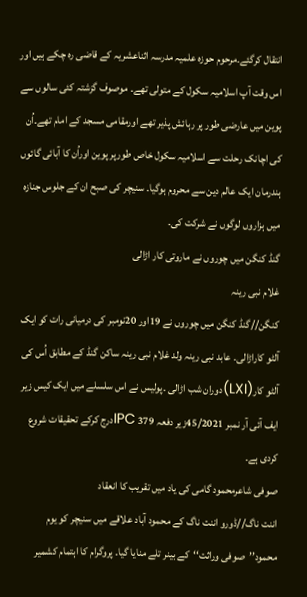انتقال کرگئے۔مرحوم حوزہ علمیہ مدرسہ اثناعشریہ کے قاضی رہ چکے ہیں اور اس وقت آپ اسلامیہ سکول کے متولی تھے۔ موصوف گزشتہ کئی سالوں سے پوین میں عارضی طور پر رہائش پذیر تھے اورمقامی مسجد کے امام تھے۔اُن کی اچانک رحلت سے اسلامیہ سکول خاص طورپر پوین اوراُن کا آبائی گائوں ہندرمان ایک عالم دین سے محروم ہوگیا۔ سنیچر کی صبح ان کے جلوس جنازہ میں ہزاروں لوگوں نے شرکت کی۔
گنڈ کنگن میں چوروں نے ماروتی کار اڑالی
غلام نبی رینہ
کنگن//گنڈ کنگن میں چوروں نے 19اور 20نومبر کی درمیانی رات کو ایک آلٹو کاراڑالی۔ عابد نبی رینہ ولد غلام نبی رینہ ساکن گنڈ کے مطابق اُس کی آلٹو کار(LXI)دوران شب اڑالی ۔پولیس نے اس سلسلے میں ایک کیس زیر ایف آئی آر نمبر 45/2021زیر دفعہ 379 IPCدرج کرکے تحقیقات شروع کردی ہے۔
صوفی شاعرمحمود گامی کی یاد میں تقریب کا انعقاد
اننت ناگ//ڈورو اننت ناگ کے محمود آباد علاقے میں سنیچر کو یوم محمود’’صوفی وراثت‘‘کے بینر تلے منایا گیا۔ پروگرام کا اہتمام کشمیر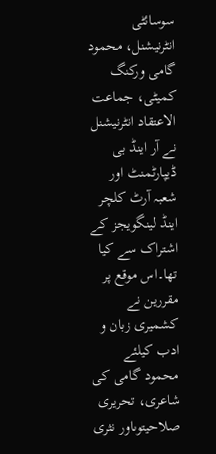سوسائٹی انٹرنیشنل، محمود گامی ورکنگ کمیٹی، جماعت الاعتقاد انٹرنیشنل نے آر اینڈ بی ڈیپارٹمنٹ اور شعبہ آرٹ کلچر اینڈ لینگویجز کے اشتراک سے کیا تھا۔اس موقع پر مقررین نے کشمیری زبان و ادب کیلئے محمود گامی کی شاعری، تحریری صلاحیتوںاور نثری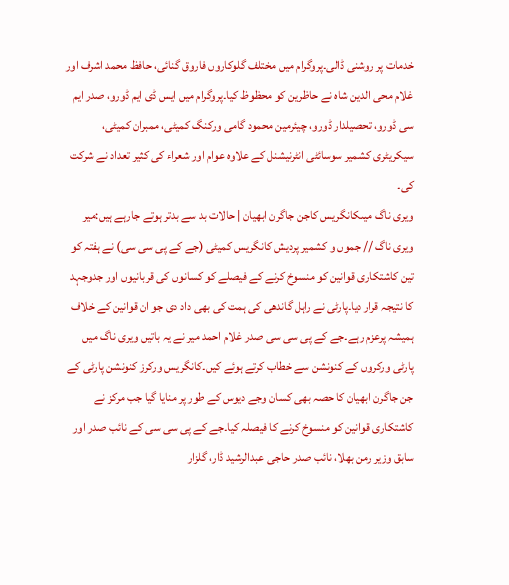خدمات پر روشنی ڈالی۔پروگرام میں مختلف گلوکاروں فاروق گنائی، حافظ محمد اشرف اور غلام محی الدین شاہ نے حاظرین کو محظوظ کیا۔پروگرام میں ایس ڈی ایم ڈورو، صدر ایم سی ڈورو، تحصیلدار ڈورو، چیئرمین محمود گامی ورکنگ کمیٹی، ممبران کمیٹی، سیکریٹری کشمیر سوسائٹی انٹرنیشنل کے علاوہ عوام اور شعراء کی کثیر تعداد نے شرکت کی۔
ویری ناگ میںکانگریس کاجن جاگرن ابھیان | حالات بد سے بدتر ہوتے جارہے ہیں:میر
ویری ناگ // جموں و کشمیر پردیش کانگریس کمیٹی (جے کے پی سی سی) نے ہفتہ کو تین کاشتکاری قوانین کو منسوخ کرنے کے فیصلے کو کسانوں کی قربانیوں اور جدوجہد کا نتیجہ قرار دیا۔پارٹی نے راہل گاندھی کی ہمت کی بھی داد دی جو ان قوانین کے خلاف ہمیشہ پرعزم رہے۔جے کے پی سی سی صدر غلام احمد میر نے یہ باتیں ویری ناگ میں پارٹی ورکروں کے کنونشن سے خطاب کرتے ہوئے کیں۔کانگریس ورکرز کنونشن پارٹی کے جن جاگرن ابھیان کا حصہ بھی کسان وجے دیوس کے طور پر منایا گیا جب مرکز نے کاشتکاری قوانین کو منسوخ کرنے کا فیصلہ کیا۔جے کے پی سی سی کے نائب صدر اور سابق وزیر رمن بھلا، نائب صدر حاجی عبدالرشید ڈار، گلزار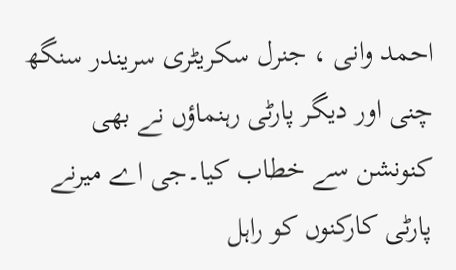احمد وانی ، جنرل سکریٹری سریندر سنگھ چنی اور دیگر پارٹی رہنماؤں نے بھی کنونشن سے خطاب کیا۔جی اے میرنے پارٹی کارکنوں کو راہل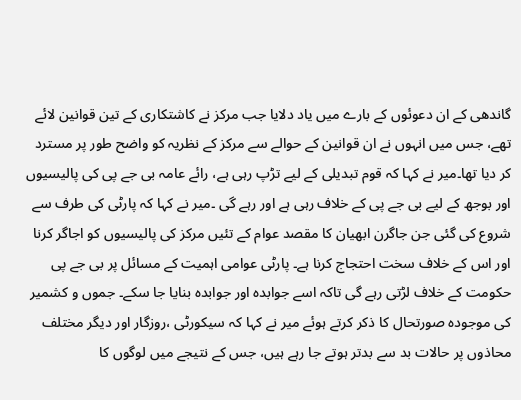گاندھی کے ان دعوئوں کے بارے میں یاد دلایا جب مرکز نے کاشتکاری کے تین قوانین لائے تھے، جس میں انہوں نے ان قوانین کے حوالے سے مرکز کے نظریہ کو واضح طور پر مسترد کر دیا تھا۔میر نے کہا کہ قوم تبدیلی کے لیے تڑپ رہی ہے، رائے عامہ بی جے پی کی پالیسیوں اور بوجھ کے لیے بی جے پی کے خلاف رہی ہے اور رہے گی ۔میر نے کہا کہ پارٹی کی طرف سے شروع کی گئی جن جاگرن ابھیان کا مقصد عوام کے تئیں مرکز کی پالیسیوں کو اجاگر کرنا اور اس کے خلاف سخت احتجاج کرنا ہے۔ پارٹی عوامی اہمیت کے مسائل پر بی جے پی حکومت کے خلاف لڑتی رہے گی تاکہ اسے جوابدہ اور جوابدہ بنایا جا سکے۔ جموں و کشمیر کی موجودہ صورتحال کا ذکر کرتے ہوئے میر نے کہا کہ سیکورٹی ،روزگار اور دیگر مختلف محاذوں پر حالات بد سے بدتر ہوتے جا رہے ہیں، جس کے نتیجے میں لوگوں کا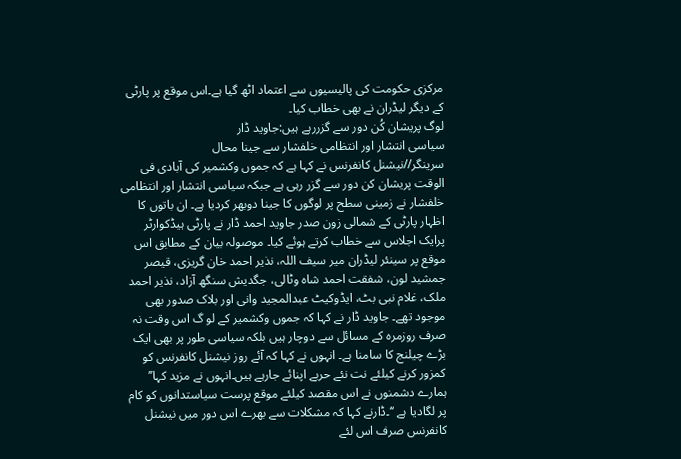مرکزی حکومت کی پالیسیوں سے اعتماد اٹھ گیا ہے۔اس موقع پر پارٹی کے دیگر لیڈران نے بھی خطاب کیا۔
لوگ پریشان کُن دور سے گزررہے ہیں:جاوید ڈار
سیاسی انتشار اور انتظامی خلفشار سے جینا محال
سرینگر//نیشنل کانفرنس نے کہا ہے کہ جموں وکشمیر کی آبادی فی الوقت پریشان کن دور سے گزر رہی ہے جبکہ سیاسی انتشار اور انتظامی خلفشار نے زمینی سطح پر لوگوں کا جینا دوبھر کردیا ہے۔ ان باتوں کا اظہار پارٹی کے شمالی زون صدر جاوید احمد ڈار نے پارٹی ہیڈکوارٹر پرایک اجلاس سے خطاب کرتے ہوئے کیا۔ موصولہ بیان کے مطابق اس موقع پر سینئر لیڈران میر سیف اللہ، نذیر احمد خان گریزی، قیصر جمشید لون، شفقت احمد شاہ وٹالی، جگدیش سنگھ آزاد، نذیر احمد ملک، غلام نبی بٹ، ایڈوکیٹ عبدالمجید وانی اور بلاک صدور بھی موجود تھے۔ جاوید ڈار نے کہا کہ جموں وکشمیر کے لو گ اس وقت نہ صرف روزمرہ کے مسائل سے دوچار ہیں بلکہ سیاسی طور پر بھی ایک بڑے چیلنج کا سامنا ہے۔ انہوں نے کہا کہ آئے روز نیشنل کانفرنس کو کمزور کرنے کیلئے نت نئے حربے اپنائے جارہے ہیں۔انہوں نے مزید کہا’’ ہمارے دشمنوں نے اس مقصد کیلئے موقع پرست سیاستدانوں کو کام پر لگادیا ہے ‘‘۔ڈارنے کہا کہ مشکلات سے بھرے اس دور میں نیشنل کانفرنس صرف اس لئے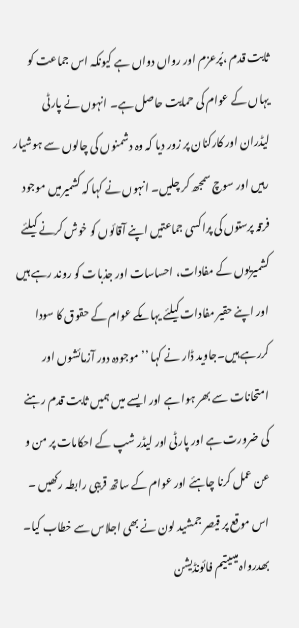ثابت قدم ،پُرعزم اور رواں دواں ہے کیونکہ اس جماعت کو یہاں کے عوام کی حمایت حاصل ہے۔ انہوں نے پارٹی لیڈران اور کارکنان پر زور دیا کہ وہ دشمنوں کی چالوں سے ہوشیار رہیں اور سوچ سمجھ کر چلیں۔ انہوں نے کہا کہ کشمیرمیں موجود فرقہ پرستوں کی پراکسی جماعتیں اپنے آقائوں کو خوش کرنے کیلئے کشمیریوں کے مفادات، احساسات اور جذبات کو روند رہے ہیں اور اپنے حقیر مفادات کیلئے یہاںکے عوام کے حقوق کا سودا کررہے ہیں۔جاوید ڈار نے کہا ’’ موجودہ دور آزمائشوں اور امتحانات سے بھر ہوا ہے اور ایسے میں ہمیں ثابت قدم رہنے کی ضرورت ہے اور پارٹی اور لیڈر شپ کے احکامات پر من و عن عمل کرنا چاہئے اور عوام کے ساتھ قریبی رابطہ رکھیں ۔ اس موقع پر قیصر جمشید لون نے بھی اجلاس سے خطاب کیا۔
بھدرواہ میںیتیم فائونڈیشن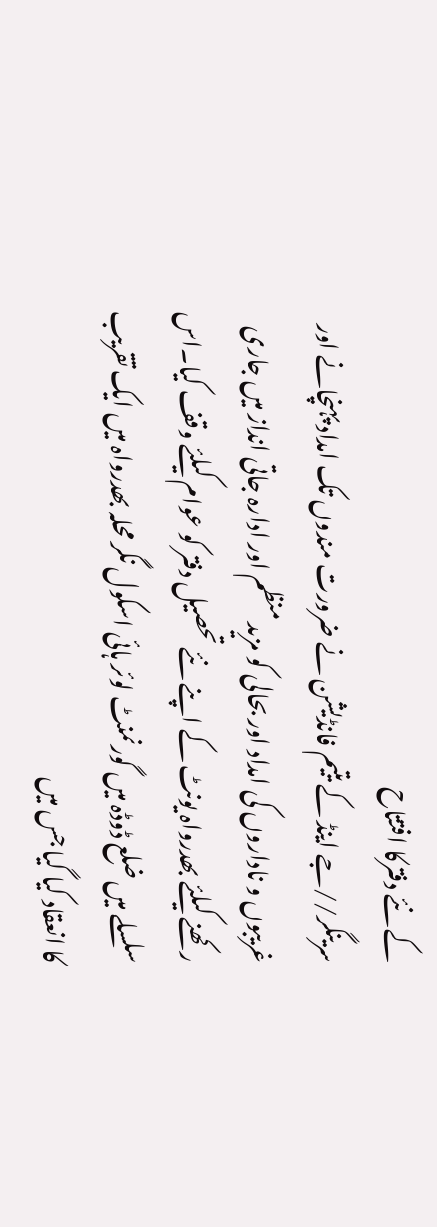کے نئے دفترکا افتتاح
سرینگر//جے اینڈ کے یتیم فانڈیشن نے ضرورت مندوں تک امداد پہنچانے اور غریبوں و ناداروں کی امداد اور بحالی کو مزید منظم اور ادارہ جاتی انداز میں جاری رکھنے کیلئے بھدرواہ یونٹ کے اپنے نئے تحصیل دفتر کو عوام کیلئے وقف کیا۔اس سلسلے میں ضلع ڈوڈہ میں گورنمنٹ لوئر ہائی اسکول نگر محلہ بھدرواہ میں ایک تقریب کا انعقاد کیا گیا جس میں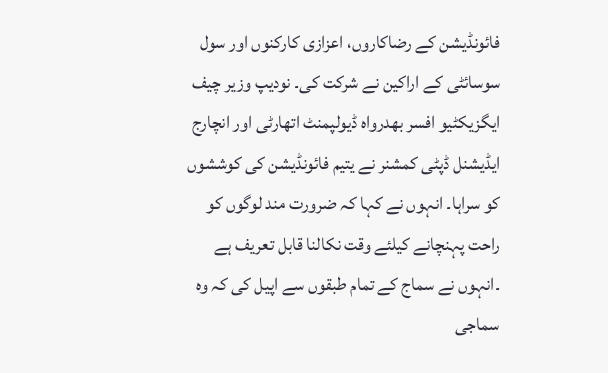فائونڈیشن کے رضاکاروں، اعزازی کارکنوں اور سول سوسائٹی کے اراکین نے شرکت کی۔ نودیپ وزیر چیف ایگزیکٹیو افسر بھدرواہ ڈیولپمنٹ اتھارٹی اور انچارج ایڈیشنل ڈپٹی کمشنر نے یتیم فائونڈیشن کی کوششوں کو سراہا۔ انہوں نے کہا کہ ضرورت مند لوگوں کو راحت پہنچانے کیلئے وقت نکالنا قابل تعریف ہے ۔انہوں نے سماج کے تمام طبقوں سے اپیل کی کہ وہ سماجی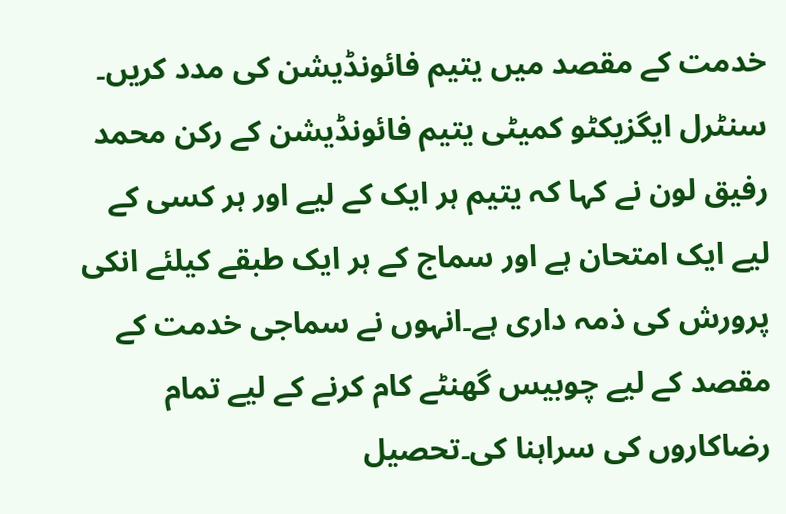خدمت کے مقصد میں یتیم فائونڈیشن کی مدد کریں۔ سنٹرل ایگزیکٹو کمیٹی یتیم فائونڈیشن کے رکن محمد رفیق لون نے کہا کہ یتیم ہر ایک کے لیے اور ہر کسی کے لیے ایک امتحان ہے اور سماج کے ہر ایک طبقے کیلئے انکی پرورش کی ذمہ داری ہے۔انہوں نے سماجی خدمت کے مقصد کے لیے چوبیس گھنٹے کام کرنے کے لیے تمام رضاکاروں کی سراہنا کی۔تحصیل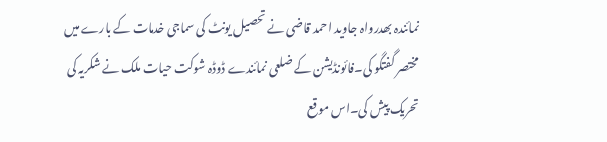نمائندہ بھدرواہ جاوید احمد قاضی نے تحصیل یونٹ کی سماجی خدمات کے بارے میں مختصر گفتگو کی۔فائونڈیشن کے ضلعی نمائندے ڈوڈہ شوکت حیات ملک نے شکریہ کی تحریک پیش کی۔اس موقع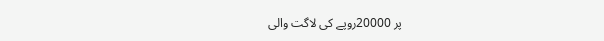پر 20000روپے کی لاگت والی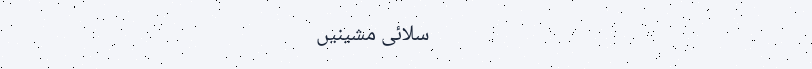سلائی مشینیں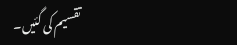تقسیم کی گئیں۔